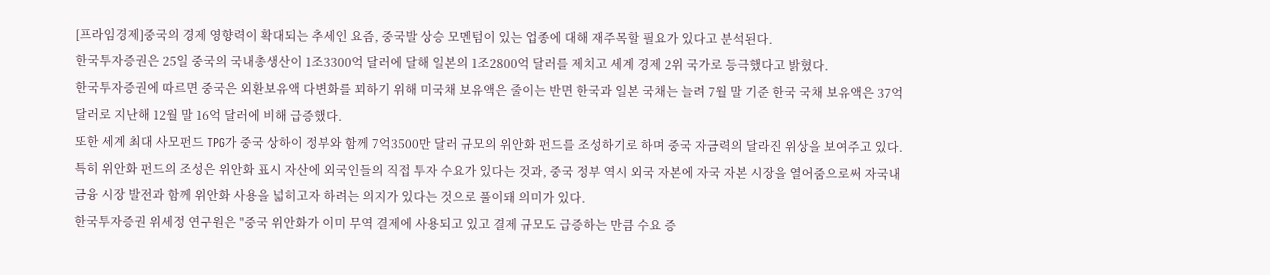[프라임경제]중국의 경제 영향력이 확대되는 추세인 요즘, 중국발 상승 모멘텀이 있는 업종에 대해 재주목할 필요가 있다고 분석된다.
한국투자증권은 25일 중국의 국내총생산이 1조3300억 달러에 달해 일본의 1조2800억 달러를 제치고 세계 경제 2위 국가로 등극했다고 밝혔다.
한국투자증권에 따르면 중국은 외환보유액 다변화를 꾀하기 위해 미국채 보유액은 줄이는 반면 한국과 일본 국채는 늘려 7월 말 기준 한국 국채 보유액은 37억 달러로 지난해 12월 말 16억 달러에 비해 급증했다.
또한 세계 최대 사모펀드 TPG가 중국 상하이 정부와 함께 7억3500만 달러 규모의 위안화 펀드를 조성하기로 하며 중국 자금력의 달라진 위상을 보여주고 있다.
특히 위안화 펀드의 조성은 위안화 표시 자산에 외국인들의 직접 투자 수요가 있다는 것과, 중국 정부 역시 외국 자본에 자국 자본 시장을 열어줌으로써 자국내 금융 시장 발전과 함께 위안화 사용을 넓히고자 하려는 의지가 있다는 것으로 풀이돼 의미가 있다.
한국투자증권 위세정 연구원은 "중국 위안화가 이미 무역 결제에 사용되고 있고 결제 규모도 급증하는 만큼 수요 증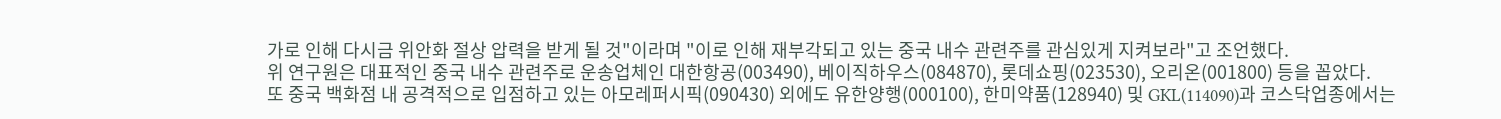가로 인해 다시금 위안화 절상 압력을 받게 될 것"이라며 "이로 인해 재부각되고 있는 중국 내수 관련주를 관심있게 지켜보라"고 조언했다.
위 연구원은 대표적인 중국 내수 관련주로 운송업체인 대한항공(003490), 베이직하우스(084870), 롯데쇼핑(023530), 오리온(001800) 등을 꼽았다.
또 중국 백화점 내 공격적으로 입점하고 있는 아모레퍼시픽(090430) 외에도 유한양행(000100), 한미약품(128940) 및 GKL(114090)과 코스닥업종에서는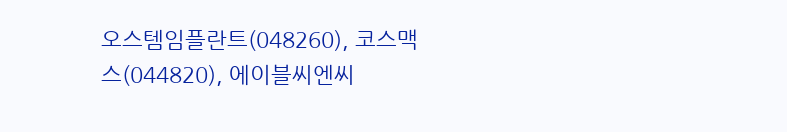오스템임플란트(048260), 코스맥스(044820), 에이블씨엔씨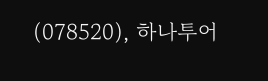(078520), 하나투어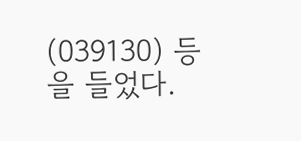(039130) 등을 들었다.